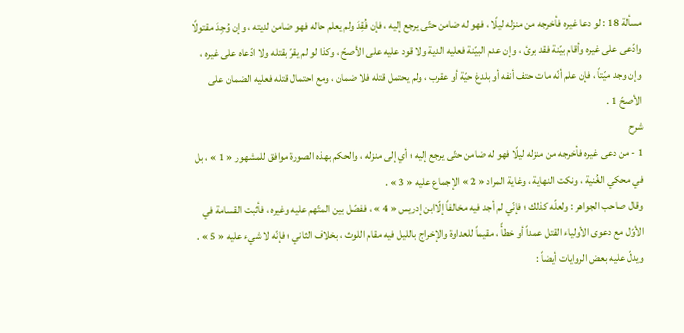مسألة 18 : لو دعا غيره فأخرجه من منزله ليلًا ، فهو له ضامن حتّى يرجع إليه ، فإن فُقِدَ ولم يعلم حاله فهو ضامن لديته ، وإن وُجِدَ مقتولًا وادّعى على غيره وأقام بيّنة فقد برئ ، وإن عدم البيّنة فعليه الدية ولا قود عليه على الأصحّ ، وكذا لو لم يقرّ بقتله ولا ادّعاه على غيره ، وإن وجد ميّتاً ، فإن علم أنّه مات حتف أنفه أو بلدغ حيّة أو عقرب ، ولم يحتمل قتله فلا ضمان ، ومع احتمال قتله فعليه الضمان على الأصحّ 1 .
شرح
1 - من دعى غيره فأخرجه من منزله ليلًا فهو له ضامن حتّى يرجع إليه ؛ أي إلى منزله ، والحكم بهذه الصورة موافق للمشهور « 1 » ، بل في محكي الغُنية ، ونكت النهاية ، وغاية المراد « 2 » الإجماع عليه « 3 » .
وقال صاحب الجواهر : ولعلّه كذلك ؛ فإنّي لم أجد فيه مخالفاً إلّاابن إدريس « 4 » ، ففصّل بين المتّهم عليه وغيره ، فأثبت القسامة في الأوّل مع دعوى الأولياء القتل عمداً أو خطأً ، مقيماً للعداوة والإخراج بالليل فيه مقام اللوث ، بخلاف الثاني ؛ فإنّه لا شيء عليه « 5 » .
ويدلّ عليه بعض الروايات أيضاً :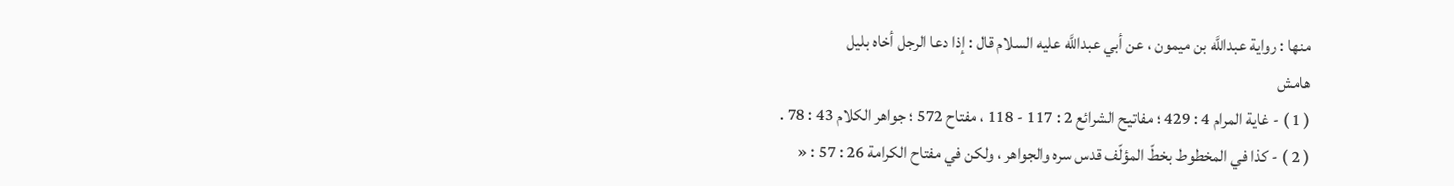منها : رواية عبداللَّه بن ميمون ، عن أبي عبداللَّه عليه السلام قال : إذا دعا الرجل أخاه بليل
هامش
( 1 ) - غاية المرام 4 : 429 ؛ مفاتيح الشرائع 2 : 117 - 118 ، مفتاح 572 ؛ جواهر الكلام 43 : 78 .
( 2 ) - كذا في المخطوط بخطّ المؤلّف قدس سره والجواهر ، ولكن في مفتاح الكرامة 26 : 57 : «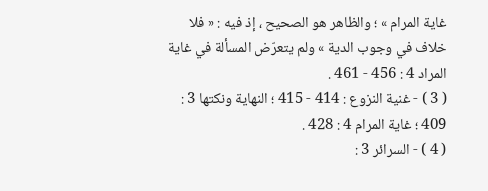غاية المرام » ؛ والظاهر هو الصحيح ، إذ فيه : « فلا خلاف في وجوب الدية » ولم يتعرّض المسألة في غاية المراد 4 : 456 - 461 .
( 3 ) - غنية النزوع : 414 - 415 ؛ النهاية ونكتها 3 : 409 ؛ غاية المرام 4 : 428 .
( 4 ) - السرائر 3 :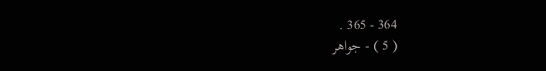364 - 365 .
( 5 ) - جواهر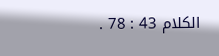الكلام 43 : 78 .